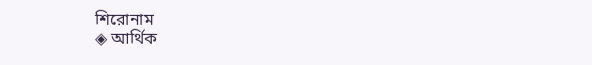শিরোনাম
◈ আর্থিক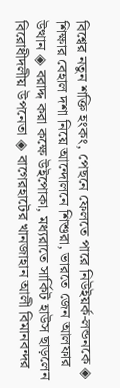বিশ্বের নতুন শক্তি হংকং, পেছনে ফেলতে পারে নিউইয়র্ক-লন্ডনকে ◈ শিক্ষার বেহাল দশা নিয়ে আন্দোলনে শিশুরা, ভারতে জেন আলফার উত্থান ◈ বরাদ্দ করা কক্ষে উইপোকা, মধ্যরাতে সার্কিট হাউস ছাড়লেন বিরোধীদলীয় উপনেতা ◈ বাগেরহাটের খানজাহান আলী বিমানবন্দর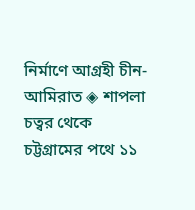নির্মাণে আগ্রহী চীন-আমিরাত ◈ শাপলা চত্বর থেকে চট্টগ্রামের পথে ১১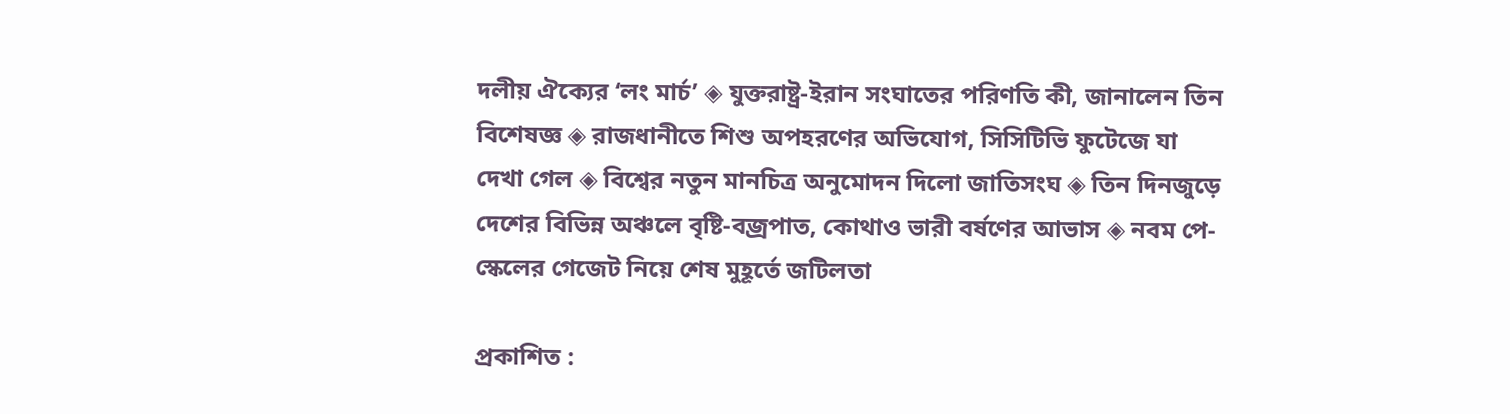দলীয় ঐক্যের ‘লং মার্চ’ ◈ যুক্তরাষ্ট্র-ইরান সংঘাতের পরিণতি কী, জানালেন তিন বিশেষজ্ঞ ◈ রাজধানীতে শিশু অপহরণের অভিযোগ, সিসিটিভি ফুটেজে যা দেখা গেল ◈ বিশ্বের নতুন মানচিত্র অনুমোদন দিলো জাতিসংঘ ◈ তিন দিনজুড়ে দেশের বিভিন্ন অঞ্চলে বৃষ্টি-বজ্রপাত, কোথাও ভারী বর্ষণের আভাস ◈ নবম পে-স্কেলের গেজেট নিয়ে শেষ মুহূর্তে জটিলতা

প্রকাশিত :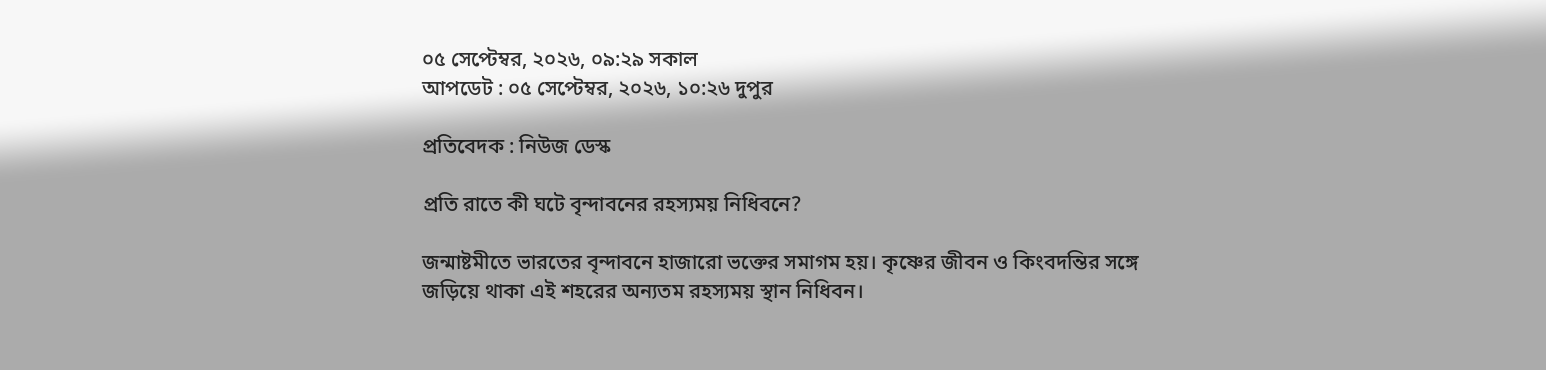০৫ সেপ্টেম্বর, ২০২৬, ০৯:২৯ সকাল
আপডেট : ০৫ সেপ্টেম্বর, ২০২৬, ১০:২৬ দুপুর

প্রতিবেদক : নিউজ ডেস্ক

প্রতি রাতে কী ঘটে বৃন্দাবনের রহস্যময় নিধিবনে?

জন্মাষ্টমীতে ভারতের বৃন্দাবনে হাজারো ভক্তের সমাগম হয়। কৃষ্ণের জীবন ও কিংবদন্তির সঙ্গে জড়িয়ে থাকা এই শহরের অন্যতম রহস্যময় স্থান নিধিবন।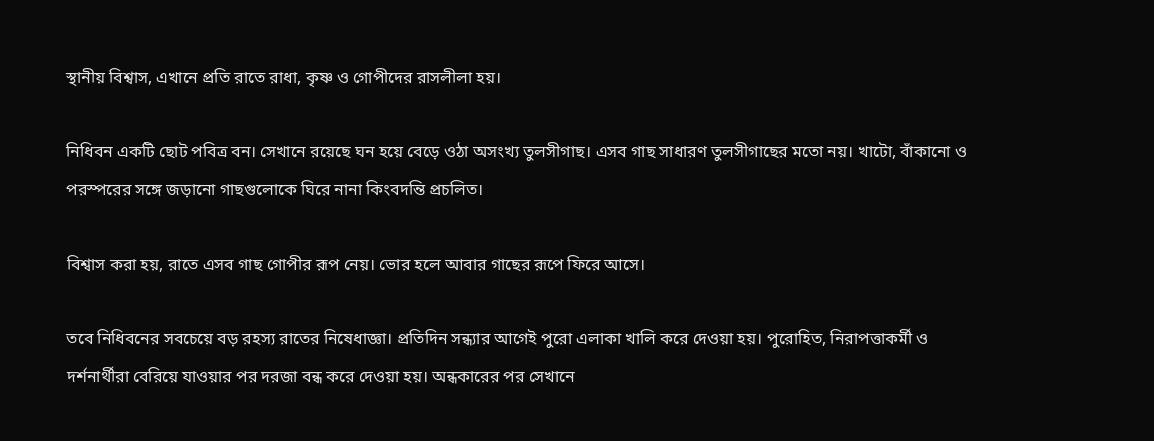স্থানীয় বিশ্বাস, এখানে প্রতি রাতে রাধা, কৃষ্ণ ও গোপীদের রাসলীলা হয়।

নিধিবন একটি ছোট পবিত্র বন। সেখানে রয়েছে ঘন হয়ে বেড়ে ওঠা অসংখ্য তুলসীগাছ। এসব গাছ সাধারণ তুলসীগাছের মতো নয়। খাটো, বাঁকানো ও পরস্পরের সঙ্গে জড়ানো গাছগুলোকে ঘিরে নানা কিংবদন্তি প্রচলিত।

বিশ্বাস করা হয়, রাতে এসব গাছ গোপীর রূপ নেয়। ভোর হলে আবার গাছের রূপে ফিরে আসে।

তবে নিধিবনের সবচেয়ে বড় রহস্য রাতের নিষেধাজ্ঞা। প্রতিদিন সন্ধ্যার আগেই পুরো এলাকা খালি করে দেওয়া হয়। পুরোহিত, নিরাপত্তাকর্মী ও দর্শনার্থীরা বেরিয়ে যাওয়ার পর দরজা বন্ধ করে দেওয়া হয়। অন্ধকারের পর সেখানে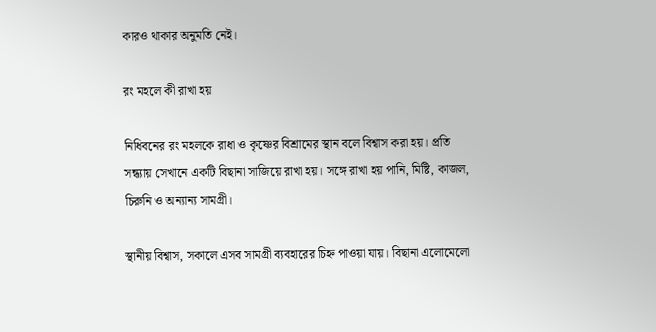কারও থাকার অনুমতি নেই।

রং মহলে কী রাখা হয়

নিধিবনের রং মহলকে রাধা ও কৃষ্ণের বিশ্রামের স্থান বলে বিশ্বাস করা হয়। প্রতি সন্ধ্যায় সেখানে একটি বিছানা সাজিয়ে রাখা হয়। সঙ্গে রাখা হয় পানি, মিষ্টি, কাজল, চিরুনি ও অন্যান্য সামগ্রী।

স্থানীয় বিশ্বাস, সকালে এসব সামগ্রী ব্যবহারের চিহ্ন পাওয়া যায়। বিছানা এলোমেলো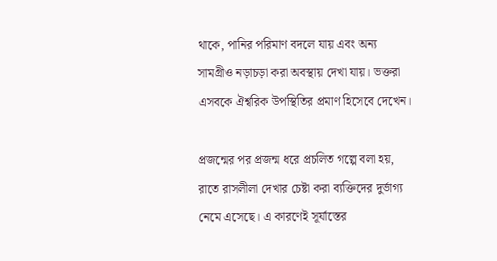থাকে, পানির পরিমাণ বদলে যায় এবং অন্য সামগ্রীও নড়াচড়া করা অবস্থায় দেখা যায়। ভক্তরা এসবকে ঐশ্বরিক উপস্থিতির প্রমাণ হিসেবে দেখেন।

প্রজন্মের পর প্রজন্ম ধরে প্রচলিত গল্পে বলা হয়, রাতে রাসলীলা দেখার চেষ্টা করা ব্যক্তিদের দুর্ভাগ্য নেমে এসেছে। এ কারণেই সূর্যাস্তের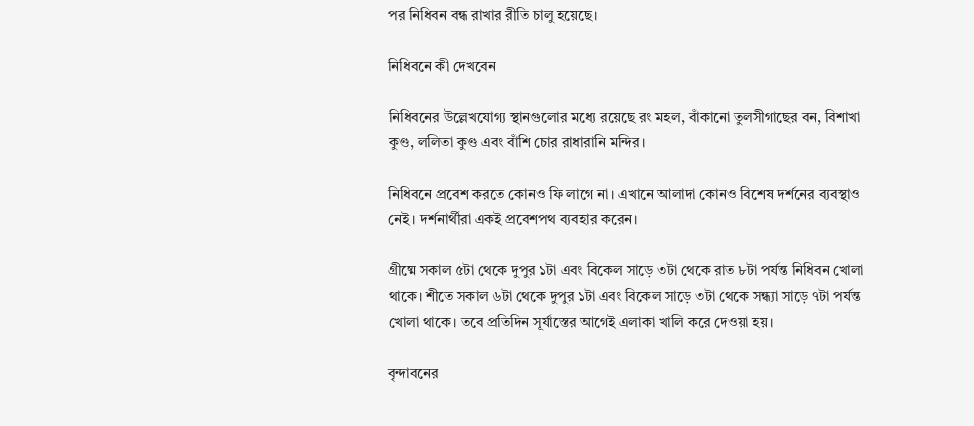পর নিধিবন বন্ধ রাখার রীতি চালু হয়েছে।

নিধিবনে কী দেখবেন

নিধিবনের উল্লেখযোগ্য স্থানগুলোর মধ্যে রয়েছে রং মহল, বাঁকানো তুলসীগাছের বন, বিশাখা কুণ্ড, ললিতা কুণ্ড এবং বাঁশি চোর রাধারানি মন্দির।

নিধিবনে প্রবেশ করতে কোনও ফি লাগে না। এখানে আলাদা কোনও বিশেষ দর্শনের ব্যবস্থাও নেই। দর্শনার্থীরা একই প্রবেশপথ ব্যবহার করেন।

গ্রীষ্মে সকাল ৫টা থেকে দুপুর ১টা এবং বিকেল সাড়ে ৩টা থেকে রাত ৮টা পর্যন্ত নিধিবন খোলা থাকে। শীতে সকাল ৬টা থেকে দুপুর ১টা এবং বিকেল সাড়ে ৩টা থেকে সন্ধ্যা সাড়ে ৭টা পর্যন্ত খোলা থাকে। তবে প্রতিদিন সূর্যাস্তের আগেই এলাকা খালি করে দেওয়া হয়।

বৃন্দাবনের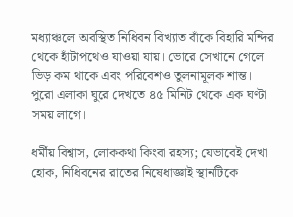মধ্যাঞ্চলে অবস্থিত নিধিবন বিখ্যাত বাঁকে বিহারি মন্দির থেকে হাঁটাপথেও যাওয়া যায়। ভোরে সেখানে গেলে ভিড় কম থাকে এবং পরিবেশও তুলনামূলক শান্ত। পুরো এলাকা ঘুরে দেখতে ৪৫ মিনিট থেকে এক ঘণ্টা সময় লাগে।

ধর্মীয় বিশ্বাস, লোককথা কিংবা রহস্য; যেভাবেই দেখা হোক, নিধিবনের রাতের নিষেধাজ্ঞাই স্থানটিকে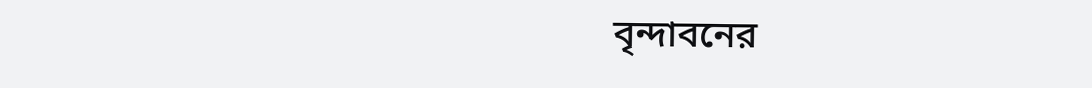বৃন্দাবনের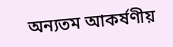অন্যতম আকর্ষণীয়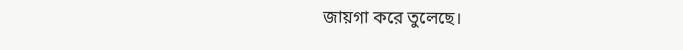জায়গা করে তুলেছে।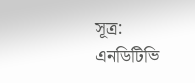সূত্র: এনডিটিভি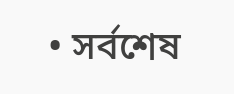• সর্বশেষ